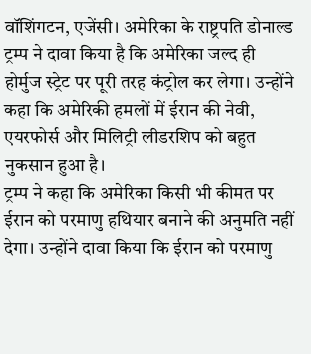वॉशिंगटन, एजेंसी। अमेरिका के राष्ट्रपति डोनाल्ड ट्रम्प ने दावा किया है कि अमेरिका जल्द ही होर्मुज स्ट्रेट पर पूरी तरह कंट्रोल कर लेगा। उन्होंने कहा कि अमेरिकी हमलों में ईरान की नेवी, एयरफोर्स और मिलिट्री लीडरशिप को बहुत नुकसान हुआ है।
ट्रम्प ने कहा कि अमेरिका किसी भी कीमत पर ईरान को परमाणु हथियार बनाने की अनुमति नहीं देगा। उन्होंने दावा किया कि ईरान को परमाणु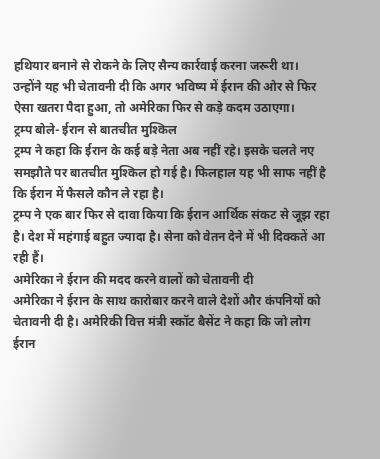हथियार बनाने से रोकने के लिए सैन्य कार्रवाई करना जरूरी था।
उन्होंने यह भी चेतावनी दी कि अगर भविष्य में ईरान की ओर से फिर ऐसा खतरा पैदा हुआ, तो अमेरिका फिर से कड़े कदम उठाएगा।
ट्रम्प बोले- ईरान से बातचीत मुश्किल
ट्रम्प ने कहा कि ईरान के कई बड़े नेता अब नहीं रहे। इसके चलते नए समझौते पर बातचीत मुश्किल हो गई है। फिलहाल यह भी साफ नहीं है कि ईरान में फैसले कौन ले रहा है।
ट्रम्प ने एक बार फिर से दावा किया कि ईरान आर्थिक संकट से जूझ रहा है। देश में महंगाई बहुत ज्यादा है। सेना को वेतन देने में भी दिक्कतें आ रही हैं।
अमेरिका ने ईरान की मदद करने वालों को चेतावनी दी
अमेरिका ने ईरान के साथ कारोबार करने वाले देशों और कंपनियों को चेतावनी दी है। अमेरिकी वित्त मंत्री स्कॉट बैसेंट ने कहा कि जो लोग ईरान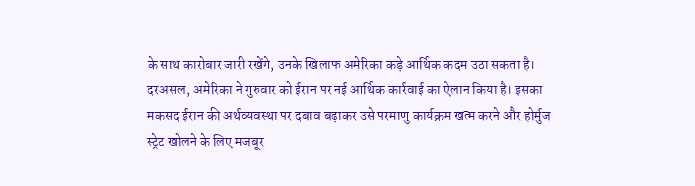के साथ कारोबार जारी रखेंगे, उनके खिलाफ अमेरिका कड़े आर्थिक कदम उठा सकता है।
दरअसल, अमेरिका ने गुरुवार को ईरान पर नई आर्थिक कार्रवाई का ऐलान किया है। इसका मकसद ईरान की अर्थव्यवस्था पर दबाव बढ़ाकर उसे परमाणु कार्यक्रम खत्म करने और होर्मुज स्ट्रेट खोलने के लिए मजबूर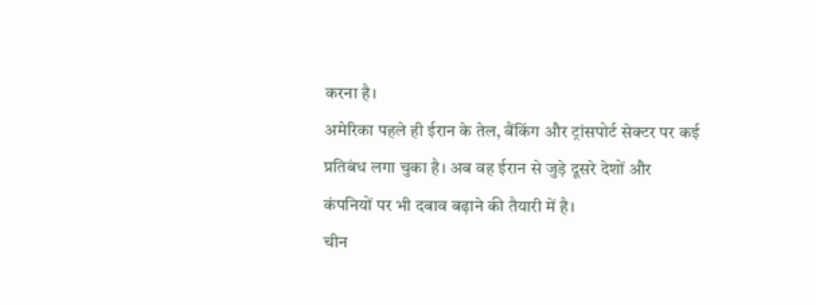करना है।
अमेरिका पहले ही ईरान के तेल, बैंकिंग और ट्रांसपोर्ट सेक्टर पर कई प्रतिबंध लगा चुका है। अब वह ईरान से जुड़े दूसरे देशों और कंपनियों पर भी दबाव बढ़ाने की तैयारी में है।
चीन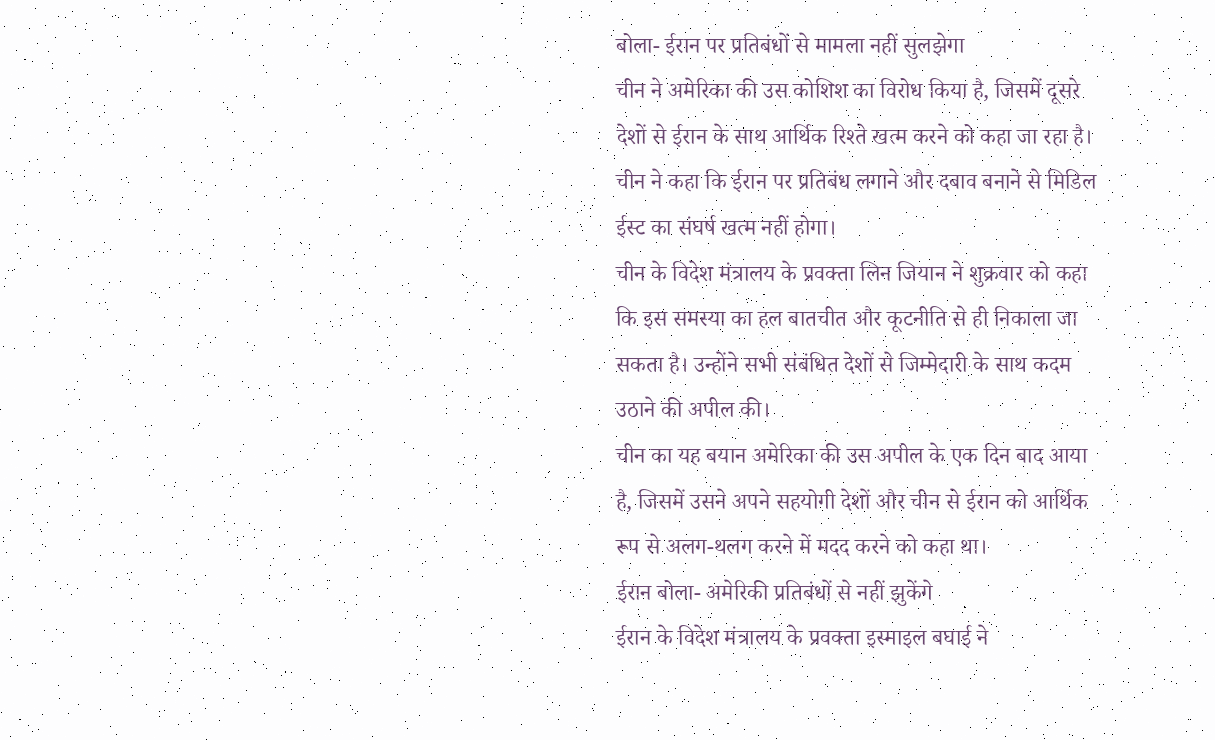बोला- ईरान पर प्रतिबंधों से मामला नहीं सुलझेगा
चीन ने अमेरिका की उस कोशिश का विरोध किया है, जिसमें दूसरे देशों से ईरान के साथ आर्थिक रिश्ते खत्म करने को कहा जा रहा है। चीन ने कहा कि ईरान पर प्रतिबंध लगाने और दबाव बनाने से मिडिल ईस्ट का संघर्ष खत्म नहीं होगा।
चीन के विदेश मंत्रालय के प्रवक्ता लिन जियान ने शुक्रवार को कहा कि इस समस्या का हल बातचीत और कूटनीति से ही निकाला जा सकता है। उन्होंने सभी संबंधित देशों से जिम्मेदारी के साथ कदम उठाने की अपील की।
चीन का यह बयान अमेरिका की उस अपील के एक दिन बाद आया है, जिसमें उसने अपने सहयोगी देशों और चीन से ईरान को आर्थिक रूप से अलग-थलग करने में मदद करने को कहा था।
ईरान बोला- अमेरिकी प्रतिबंधों से नहीं झुकेंगे
ईरान के विदेश मंत्रालय के प्रवक्ता इस्माइल बघाई ने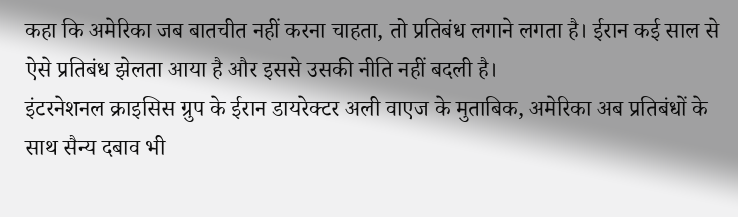कहा कि अमेरिका जब बातचीत नहीं करना चाहता, तो प्रतिबंध लगाने लगता है। ईरान कई साल से ऐसे प्रतिबंध झेलता आया है और इससे उसकी नीति नहीं बदली है।
इंटरनेशनल क्राइसिस ग्रुप के ईरान डायरेक्टर अली वाएज के मुताबिक, अमेरिका अब प्रतिबंधों के साथ सैन्य दबाव भी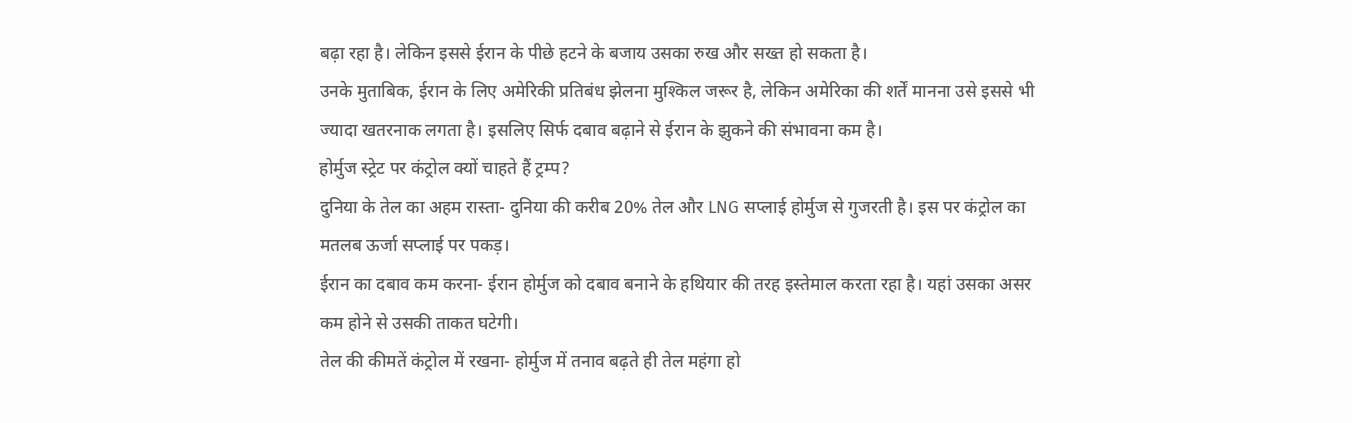बढ़ा रहा है। लेकिन इससे ईरान के पीछे हटने के बजाय उसका रुख और सख्त हो सकता है।
उनके मुताबिक, ईरान के लिए अमेरिकी प्रतिबंध झेलना मुश्किल जरूर है, लेकिन अमेरिका की शर्तें मानना उसे इससे भी ज्यादा खतरनाक लगता है। इसलिए सिर्फ दबाव बढ़ाने से ईरान के झुकने की संभावना कम है।
होर्मुज स्ट्रेट पर कंट्रोल क्यों चाहते हैं ट्रम्प?
दुनिया के तेल का अहम रास्ता- दुनिया की करीब 20% तेल और LNG सप्लाई होर्मुज से गुजरती है। इस पर कंट्रोल का मतलब ऊर्जा सप्लाई पर पकड़।
ईरान का दबाव कम करना- ईरान होर्मुज को दबाव बनाने के हथियार की तरह इस्तेमाल करता रहा है। यहां उसका असर कम होने से उसकी ताकत घटेगी।
तेल की कीमतें कंट्रोल में रखना- होर्मुज में तनाव बढ़ते ही तेल महंगा हो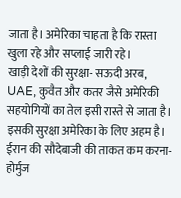जाता है। अमेरिका चाहता है कि रास्ता खुला रहे और सप्लाई जारी रहे।
खाड़ी देशों की सुरक्षा- सऊदी अरब, UAE, कुवैत और कतर जैसे अमेरिकी सहयोगियों का तेल इसी रास्ते से जाता है। इसकी सुरक्षा अमेरिका के लिए अहम है।
ईरान की सौदेबाजी की ताकत कम करना- होर्मुज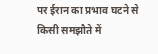पर ईरान का प्रभाव घटने से किसी समझौते में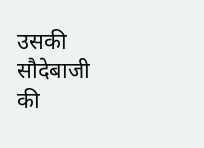उसकी सौदेबाजी की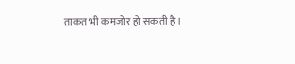ताकत भी कमजोर हो सकती है।